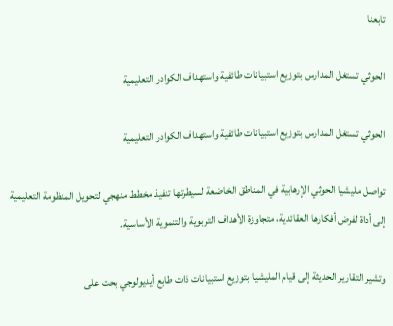تابعنا

الحوثي تستغل المدارس بتوزيع استبيانات طائفية واستهداف الكوادر التعليمية

الحوثي تستغل المدارس بتوزيع استبيانات طائفية واستهداف الكوادر التعليمية

تواصل مليشيا الحوثي الإرهابية في المناطق الخاضعة لسيطرتها تنفيذ مخطط منهجي لتحويل المنظومة التعليمية إلى أداة لفرض أفكارها العقائدية، متجاوزة الأهداف التربوية والتنموية الأساسية.

وتشير التقارير الحديثة إلى قيام المليشيا بتوزيع استبيانات ذات طابع أيديولوجي بحت على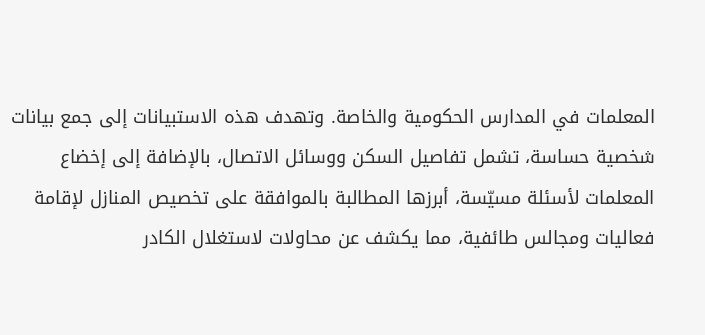المعلمات في المدارس الحكومية والخاصة. وتهدف هذه الاستبيانات إلى جمع بيانات شخصية حساسة، تشمل تفاصيل السكن ووسائل الاتصال، بالإضافة إلى إخضاع المعلمات لأسئلة مسيّسة، أبرزها المطالبة بالموافقة على تخصيص المنازل لإقامة فعاليات ومجالس طائفية، مما يكشف عن محاولات لاستغلال الكادر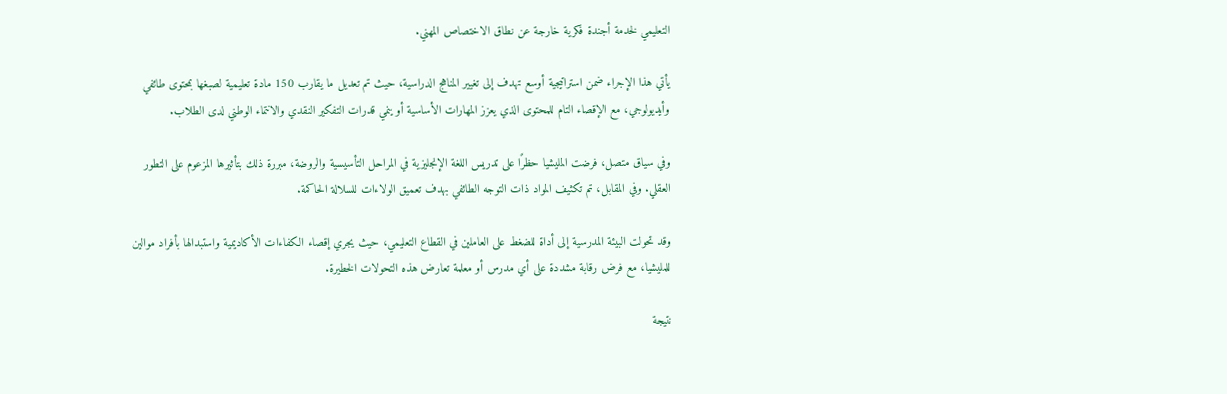التعليمي لخدمة أجندة فكرية خارجة عن نطاق الاختصاص المهني.

يأتي هذا الإجراء ضمن استراتيجية أوسع تهدف إلى تغيير المناهج الدراسية، حيث تم تعديل ما يقارب 150 مادة تعليمية لصبغها بمحتوى طائفي وأيديولوجي، مع الإقصاء التام للمحتوى الذي يعزز المهارات الأساسية أو ينمي قدرات التفكير النقدي والانتماء الوطني لدى الطلاب.

وفي سياق متصل، فرضت المليشيا حظرًا على تدريس اللغة الإنجليزية في المراحل التأسيسية والروضة، مبررة ذلك بتأثيرها المزعوم على التطور العقلي. وفي المقابل، تم تكثيف المواد ذات التوجه الطائفي بهدف تعميق الولاءات للسلالة الحاكمة.

وقد تحولت البيئة المدرسية إلى أداة للضغط على العاملين في القطاع التعليمي، حيث يجري إقصاء الكفاءات الأكاديمية واستبدالها بأفراد موالين للمليشيا، مع فرض رقابة مشددة على أي مدرس أو معلمة تعارض هذه التحولات الخطيرة.

نتيجة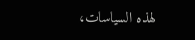لهذه السياسات،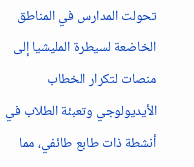تحولت المدارس في المناطق الخاضعة لسيطرة المليشيا إلى منصات لتكرار الخطاب الأيديولوجي وتعبئة الطلاب في أنشطة ذات طابع طائفي، مما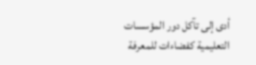أدى إلى تآكل دور المؤسسات التعليمية كفضاءات للمعرفة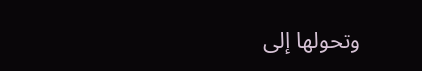وتحولها إلى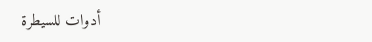أدوات للسيطرة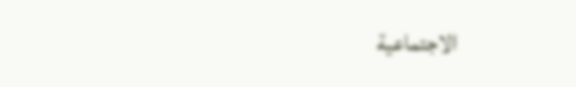الاجتماعية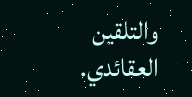والتلقين العقائدي.